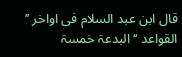قال ابن عبد السلام فی اواخر ’’ القواعد ‘‘ البدعۃ خمسۃ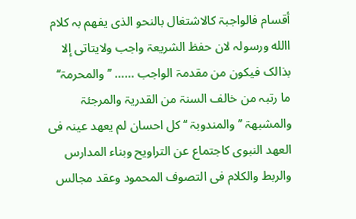أقسام فالواجبۃ کالاشتغال بالنحو الذی یفھم بہ کلام االله ورسولہ لان حفظ الشریعۃ واجب ولایتاتی إلا بذالک فیکون من مقدمۃ الواجب …… ’’والمحرمۃ‘‘ ما رتبہ من خالف السنۃ من القدریۃ والمرجئۃ والمشبھۃ ’’ والمندوبۃ ‘‘ کل احسان لم یعھد عینہ فی العھد النبوی کاجتماع عن التراویح وبناء المدارس والربط والکلام فی التصوف المحمود وعقد مجالس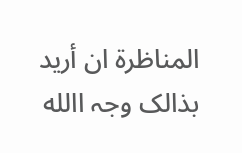المناظرۃ ان أرید بذالک وجہ االله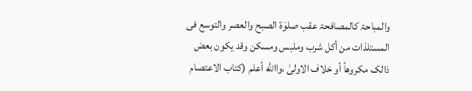والمباحۃ کالمصافحۃ عقب صلوٰۃ الصبح والعصر والتوسع فی المستلذات من أکل شرب وملبس ومسکن وقد یکون بعض ذالک مکروھاً أو خلاف الاولیٰ ،واالله أعلم (کتاب الاعتصام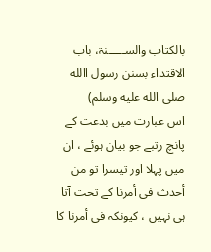بالکتاب والســـــنۃ، باب الاقتداء بسنن رسول االله صلى الله عليه وسلم)
اس عبارت میں بدعت کے پانچ رتبے جو بیان ہوئے ، ان میں پہلا اور تیسرا تو من أحدث فی أمرنا کے تحت آتا ہی نہیں ، کیونکہ فی أمرنا کا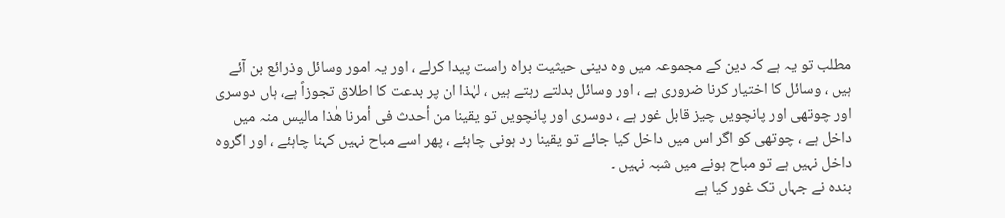مطلب تو یہ ہے کہ دین کے مجموعہ میں وہ دینی حیثیت براہ راست پیدا کرلے ، اور یہ امور وسائل وذرائع بن آئے ہیں ، وسائل کا اختیار کرنا ضروری ہے ، اور وسائل بدلتے رہتے ہیں ، لہٰذا ان پر بدعت کا اطلاق تجوزاً ہے، ہاں دوسری اور چوتھی اور پانچویں چیز قابل غور ہے ، دوسری اور پانچویں تو یقینا من أحدث فی أمرنا ھٰذا مالیس منہ میں داخل ہے ، چوتھی کو اگر اس میں داخل کیا جائے تو یقینا رد ہونی چاہئے ، پھر اسے مباح نہیں کہنا چاہئے ، اور اگروہ داخل نہیں ہے تو مباح ہونے میں شبہ نہیں ۔
بندہ نے جہاں تک غور کیا ہے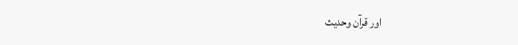اور قرآن وحدیث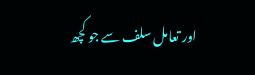اور تعامل سلف سے جو کچھ